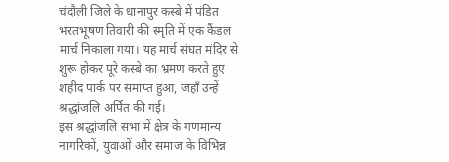चंदौली जिले के धानापुर कस्बे में पंडित भरतभूषण तिवारी की स्मृति में एक कैंडल मार्च निकाला गया। यह मार्च संघत मंदिर से शुरू होकर पूरे कस्बे का भ्रमण करते हुए शहीद पार्क पर समाप्त हुआ, जहाँ उन्हें श्रद्धांजलि अर्पित की गई।
इस श्रद्धांजलि सभा में क्षेत्र के गणमान्य नागरिकों, युवाओं और समाज के विभिन्न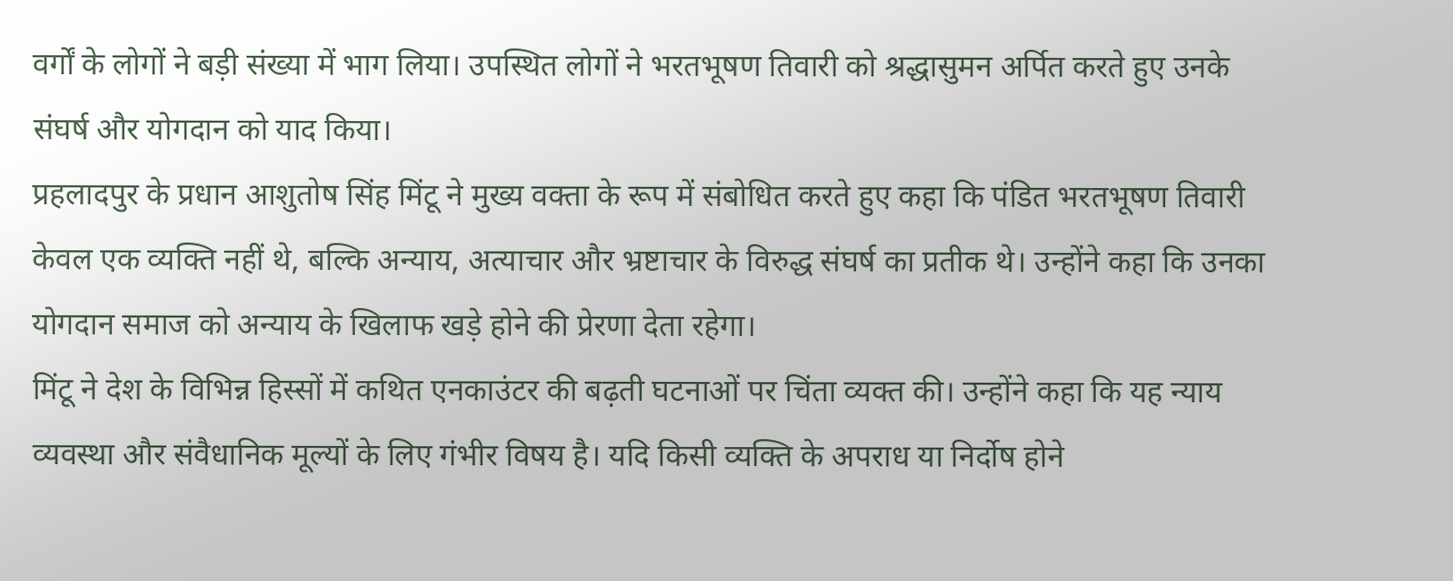वर्गों के लोगों ने बड़ी संख्या में भाग लिया। उपस्थित लोगों ने भरतभूषण तिवारी को श्रद्धासुमन अर्पित करते हुए उनके संघर्ष और योगदान को याद किया।
प्रहलादपुर के प्रधान आशुतोष सिंह मिंटू ने मुख्य वक्ता के रूप में संबोधित करते हुए कहा कि पंडित भरतभूषण तिवारी केवल एक व्यक्ति नहीं थे, बल्कि अन्याय, अत्याचार और भ्रष्टाचार के विरुद्ध संघर्ष का प्रतीक थे। उन्होंने कहा कि उनका योगदान समाज को अन्याय के खिलाफ खड़े होने की प्रेरणा देता रहेगा।
मिंटू ने देश के विभिन्न हिस्सों में कथित एनकाउंटर की बढ़ती घटनाओं पर चिंता व्यक्त की। उन्होंने कहा कि यह न्याय व्यवस्था और संवैधानिक मूल्यों के लिए गंभीर विषय है। यदि किसी व्यक्ति के अपराध या निर्दोष होने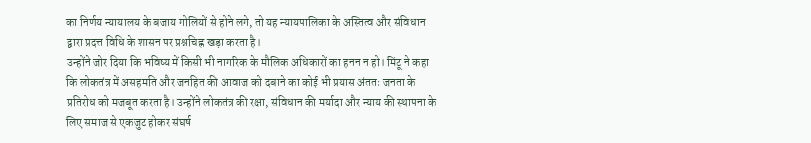का निर्णय न्यायालय के बजाय गोलियों से होने लगे, तो यह न्यायपालिका के अस्तित्व और संविधान द्वारा प्रदत्त विधि के शासन पर प्रश्नचिह्न खड़ा करता है।
उन्होंने जोर दिया कि भविष्य में किसी भी नागरिक के मौलिक अधिकारों का हनन न हो। मिंटू ने कहा कि लोकतंत्र में असहमति और जनहित की आवाज को दबाने का कोई भी प्रयास अंततः जनता के प्रतिरोध को मजबूत करता है। उन्होंने लोकतंत्र की रक्षा, संविधान की मर्यादा और न्याय की स्थापना के लिए समाज से एकजुट होकर संघर्ष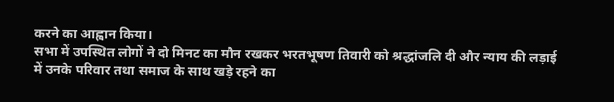करने का आह्वान किया।
सभा में उपस्थित लोगों ने दो मिनट का मौन रखकर भरतभूषण तिवारी को श्रद्धांजलि दी और न्याय की लड़ाई में उनके परिवार तथा समाज के साथ खड़े रहने का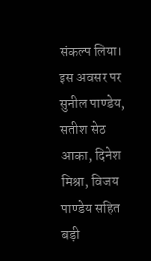संकल्प लिया। इस अवसर पर सुनील पाण्डेय, सतीश सेठ आका, दिनेश मिश्रा, विजय पाण्डेय सहित बड़ी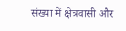संख्या में क्षेत्रवासी और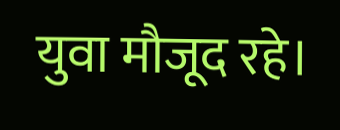युवा मौजूद रहे।